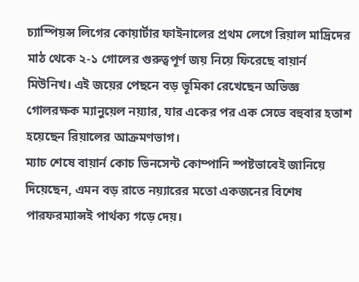চ্যাম্পিয়ন্স লিগের কোয়ার্টার ফাইনালের প্রথম লেগে রিয়াল মাদ্রিদের মাঠ থেকে ২-১ গোলের গুরুত্বপূর্ণ জয় নিয়ে ফিরেছে বায়ার্ন মিউনিখ। এই জয়ের পেছনে বড় ভূমিকা রেখেছেন অভিজ্ঞ গোলরক্ষক ম্যানুয়েল নয়্যার, যার একের পর এক সেভে বহুবার হতাশ হয়েছেন রিয়ালের আক্রমণভাগ।
ম্যাচ শেষে বায়ার্ন কোচ ভিনসেন্ট কোম্পানি স্পষ্টভাবেই জানিয়ে দিয়েছেন, এমন বড় রাতে নয়্যারের মতো একজনের বিশেষ পারফরম্যান্সই পার্থক্য গড়ে দেয়।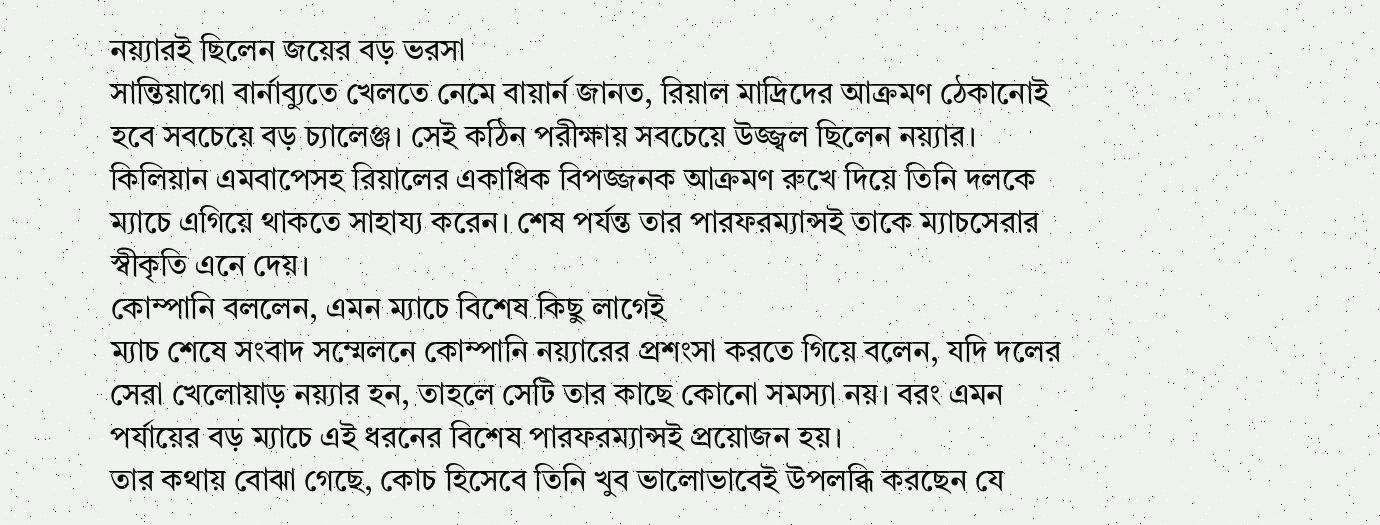নয়্যারই ছিলেন জয়ের বড় ভরসা
সান্তিয়াগো বার্নাব্যুতে খেলতে নেমে বায়ার্ন জানত, রিয়াল মাদ্রিদের আক্রমণ ঠেকানোই হবে সবচেয়ে বড় চ্যালেঞ্জ। সেই কঠিন পরীক্ষায় সবচেয়ে উজ্জ্বল ছিলেন নয়্যার।
কিলিয়ান এমবাপেসহ রিয়ালের একাধিক বিপজ্জনক আক্রমণ রুখে দিয়ে তিনি দলকে ম্যাচে এগিয়ে থাকতে সাহায্য করেন। শেষ পর্যন্ত তার পারফরম্যান্সই তাকে ম্যাচসেরার স্বীকৃতি এনে দেয়।
কোম্পানি বললেন, এমন ম্যাচে বিশেষ কিছু লাগেই
ম্যাচ শেষে সংবাদ সম্মেলনে কোম্পানি নয়্যারের প্রশংসা করতে গিয়ে বলেন, যদি দলের সেরা খেলোয়াড় নয়্যার হন, তাহলে সেটি তার কাছে কোনো সমস্যা নয়। বরং এমন পর্যায়ের বড় ম্যাচে এই ধরনের বিশেষ পারফরম্যান্সই প্রয়োজন হয়।
তার কথায় বোঝা গেছে, কোচ হিসেবে তিনি খুব ভালোভাবেই উপলব্ধি করছেন যে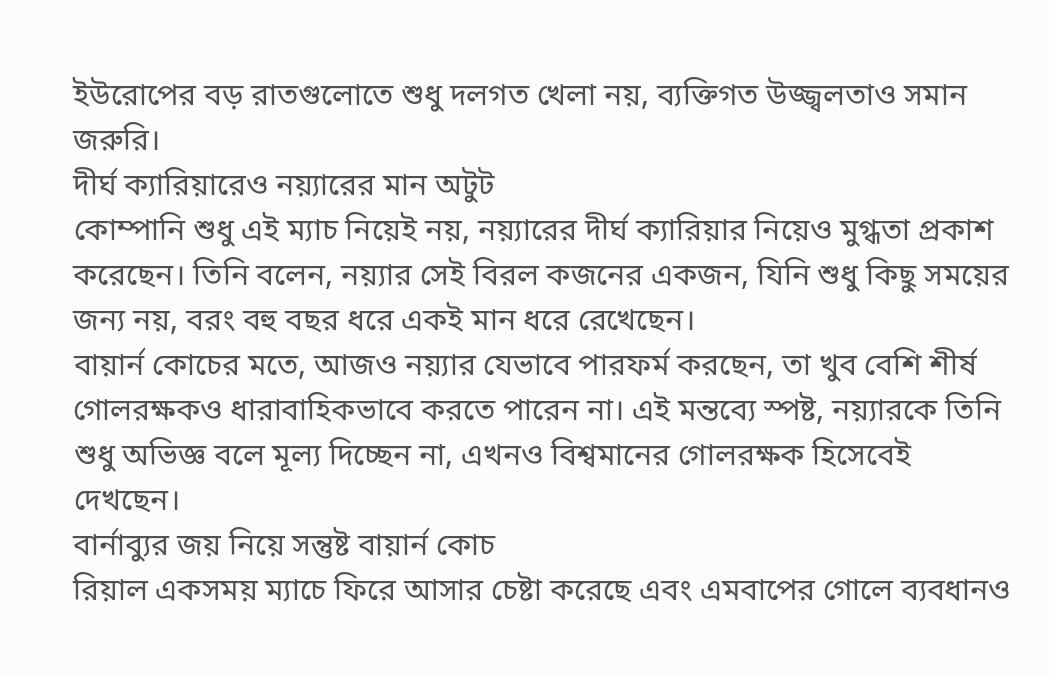ইউরোপের বড় রাতগুলোতে শুধু দলগত খেলা নয়, ব্যক্তিগত উজ্জ্বলতাও সমান জরুরি।
দীর্ঘ ক্যারিয়ারেও নয়্যারের মান অটুট
কোম্পানি শুধু এই ম্যাচ নিয়েই নয়, নয়্যারের দীর্ঘ ক্যারিয়ার নিয়েও মুগ্ধতা প্রকাশ করেছেন। তিনি বলেন, নয়্যার সেই বিরল কজনের একজন, যিনি শুধু কিছু সময়ের জন্য নয়, বরং বহু বছর ধরে একই মান ধরে রেখেছেন।
বায়ার্ন কোচের মতে, আজও নয়্যার যেভাবে পারফর্ম করছেন, তা খুব বেশি শীর্ষ গোলরক্ষকও ধারাবাহিকভাবে করতে পারেন না। এই মন্তব্যে স্পষ্ট, নয়্যারকে তিনি শুধু অভিজ্ঞ বলে মূল্য দিচ্ছেন না, এখনও বিশ্বমানের গোলরক্ষক হিসেবেই দেখছেন।
বার্নাব্যুর জয় নিয়ে সন্তুষ্ট বায়ার্ন কোচ
রিয়াল একসময় ম্যাচে ফিরে আসার চেষ্টা করেছে এবং এমবাপের গোলে ব্যবধানও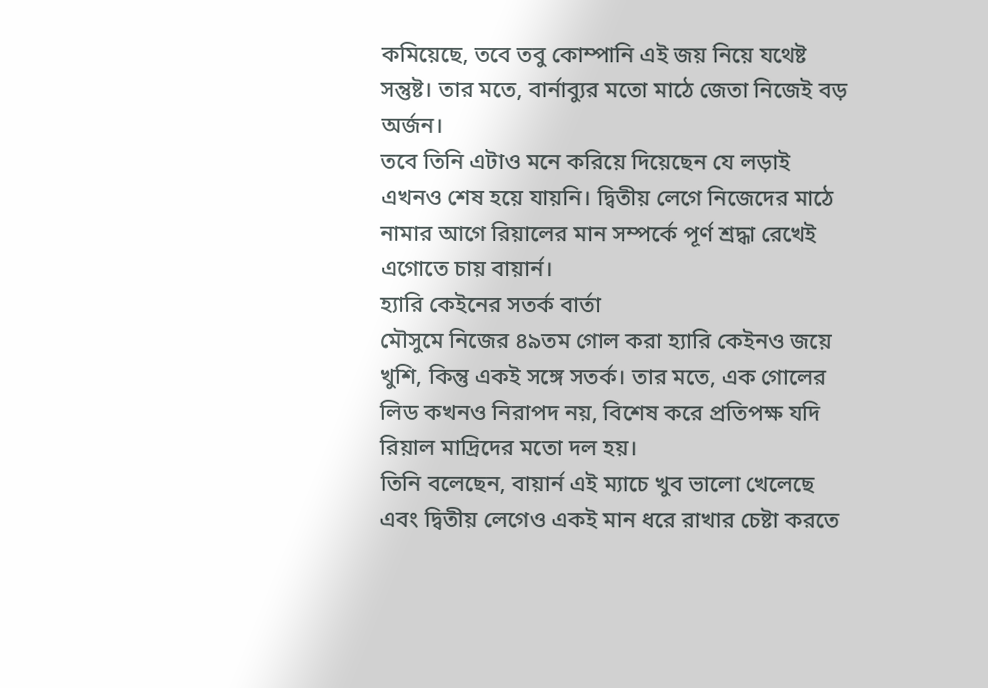কমিয়েছে, তবে তবু কোম্পানি এই জয় নিয়ে যথেষ্ট সন্তুষ্ট। তার মতে, বার্নাব্যুর মতো মাঠে জেতা নিজেই বড় অর্জন।
তবে তিনি এটাও মনে করিয়ে দিয়েছেন যে লড়াই এখনও শেষ হয়ে যায়নি। দ্বিতীয় লেগে নিজেদের মাঠে নামার আগে রিয়ালের মান সম্পর্কে পূর্ণ শ্রদ্ধা রেখেই এগোতে চায় বায়ার্ন।
হ্যারি কেইনের সতর্ক বার্তা
মৌসুমে নিজের ৪৯তম গোল করা হ্যারি কেইনও জয়ে খুশি, কিন্তু একই সঙ্গে সতর্ক। তার মতে, এক গোলের লিড কখনও নিরাপদ নয়, বিশেষ করে প্রতিপক্ষ যদি রিয়াল মাদ্রিদের মতো দল হয়।
তিনি বলেছেন, বায়ার্ন এই ম্যাচে খুব ভালো খেলেছে এবং দ্বিতীয় লেগেও একই মান ধরে রাখার চেষ্টা করতে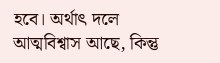হবে। অর্থাৎ দলে আত্মবিশ্বাস আছে, কিন্তু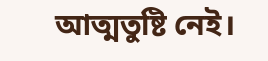আত্মতুষ্টি নেই।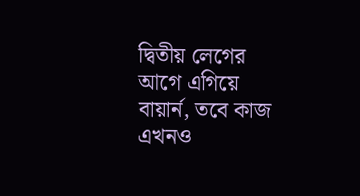দ্বিতীয় লেগের আগে এগিয়ে বায়ার্ন, তবে কাজ এখনও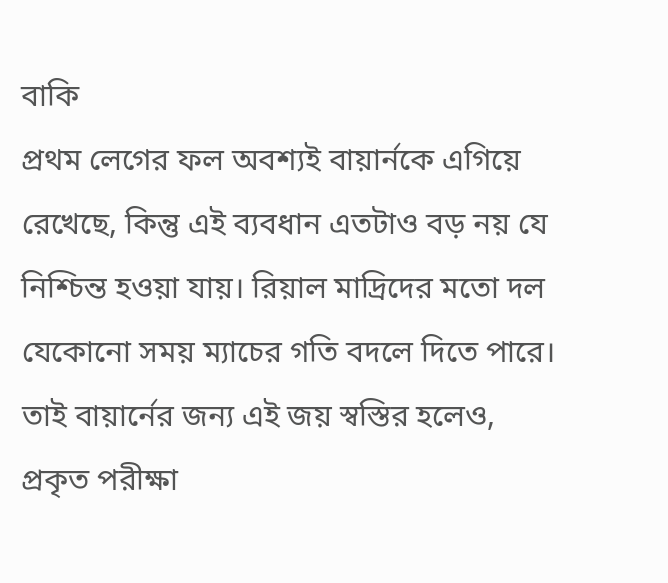বাকি
প্রথম লেগের ফল অবশ্যই বায়ার্নকে এগিয়ে রেখেছে, কিন্তু এই ব্যবধান এতটাও বড় নয় যে নিশ্চিন্ত হওয়া যায়। রিয়াল মাদ্রিদের মতো দল যেকোনো সময় ম্যাচের গতি বদলে দিতে পারে।
তাই বায়ার্নের জন্য এই জয় স্বস্তির হলেও, প্রকৃত পরীক্ষা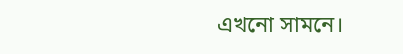এখনো সামনে।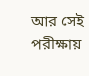আর সেই পরীক্ষায়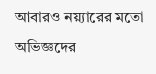আবারও নয়্যারের মতো অভিজ্ঞদের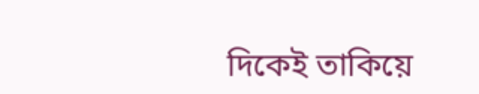দিকেই তাকিয়ে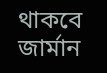থাকবে জার্মান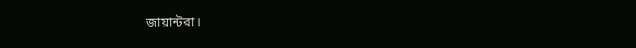জায়ান্টরা।